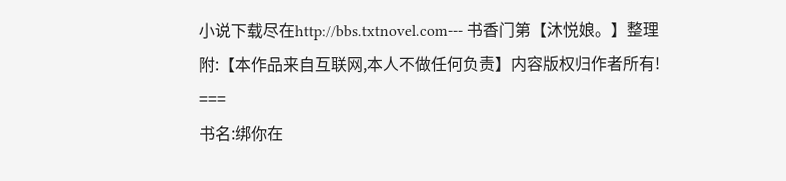小说下载尽在http://bbs.txtnovel.com--- 书香门第【沐悦娘。】整理
附:【本作品来自互联网,本人不做任何负责】内容版权归作者所有!
===
书名:绑你在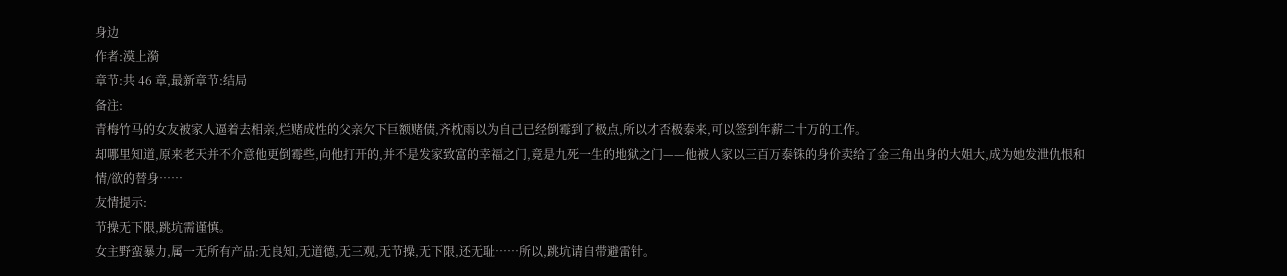身边
作者:漠上漪
章节:共 46 章,最新章节:结局
备注:
青梅竹马的女友被家人逼着去相亲,烂赌成性的父亲欠下巨额赌债,齐枕雨以为自己已经倒霉到了极点,所以才否极泰来,可以签到年薪二十万的工作。
却哪里知道,原来老天并不介意他更倒霉些,向他打开的,并不是发家致富的幸福之门,竟是九死一生的地狱之门——他被人家以三百万泰铢的身价卖给了金三角出身的大姐大,成为她发泄仇恨和情/欲的替身……
友情提示:
节操无下限,跳坑需谨慎。
女主野蛮暴力,属一无所有产品:无良知,无道德,无三观,无节操,无下限,还无耻……所以,跳坑请自带避雷针。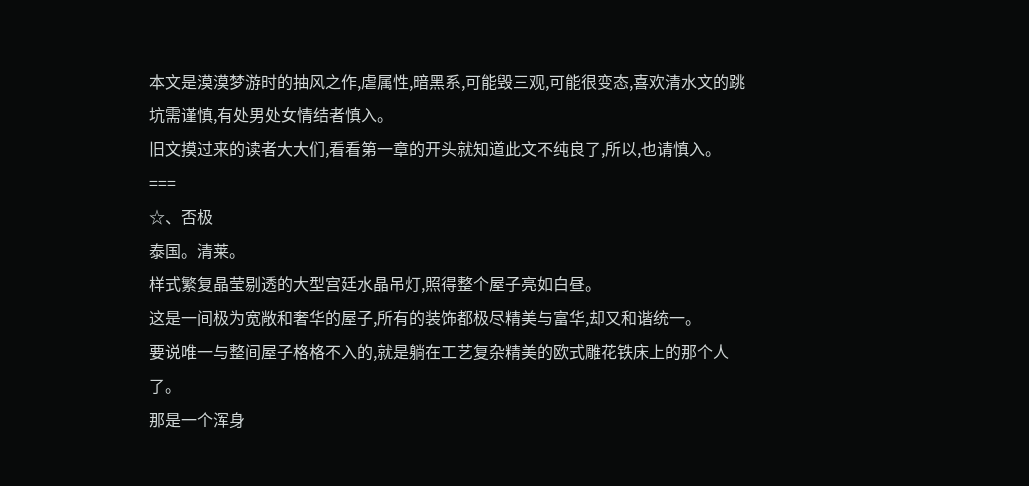本文是漠漠梦游时的抽风之作,虐属性,暗黑系,可能毁三观,可能很变态,喜欢清水文的跳坑需谨慎,有处男处女情结者慎入。
旧文摸过来的读者大大们,看看第一章的开头就知道此文不纯良了,所以,也请慎入。
===
☆、否极
泰国。清莱。
样式繁复晶莹剔透的大型宫廷水晶吊灯,照得整个屋子亮如白昼。
这是一间极为宽敞和奢华的屋子,所有的装饰都极尽精美与富华,却又和谐统一。
要说唯一与整间屋子格格不入的,就是躺在工艺复杂精美的欧式雕花铁床上的那个人了。
那是一个浑身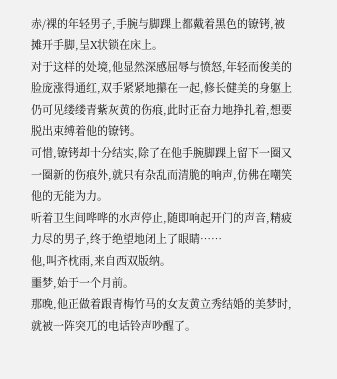赤/裸的年轻男子,手腕与脚踝上都戴着黑色的镣铐,被摊开手脚,呈X状锁在床上。
对于这样的处境,他显然深感屈辱与愤怒,年轻而俊美的脸庞涨得通红,双手紧紧地攥在一起,修长健美的身躯上仍可见缕缕青紫灰黄的伤痕,此时正奋力地挣扎着,想要脱出束缚着他的镣铐。
可惜,镣铐却十分结实,除了在他手腕脚踝上留下一圈又一圈新的伤痕外,就只有杂乱而清脆的响声,仿佛在嘲笑他的无能为力。
听着卫生间哗哗的水声停止,随即响起开门的声音,精疲力尽的男子,终于绝望地闭上了眼睛……
他,叫齐枕雨,来自西双版纳。
噩梦,始于一个月前。
那晚,他正做着跟青梅竹马的女友黄立秀结婚的美梦时,就被一阵突兀的电话铃声吵醒了。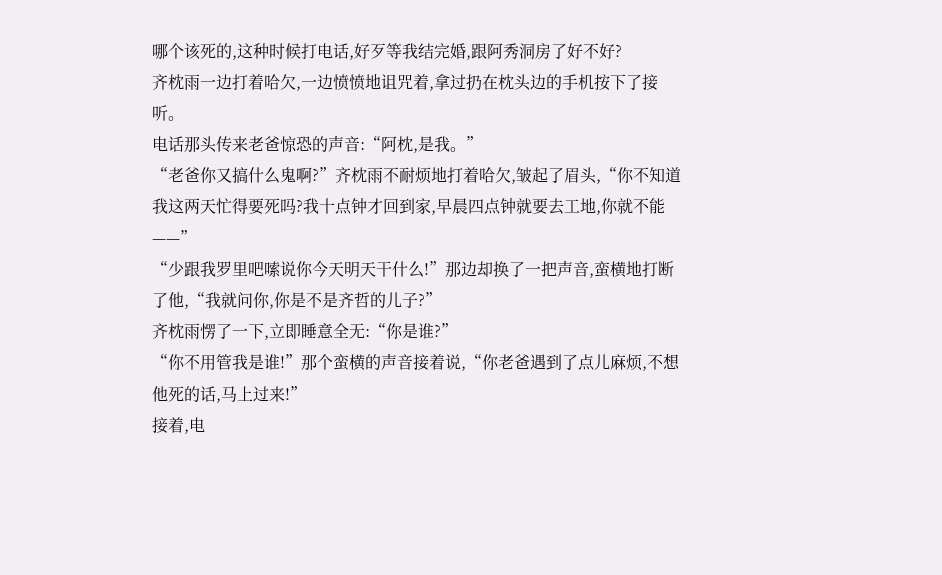哪个该死的,这种时候打电话,好歹等我结完婚,跟阿秀洞房了好不好?
齐枕雨一边打着哈欠,一边愤愤地诅咒着,拿过扔在枕头边的手机按下了接听。
电话那头传来老爸惊恐的声音:“阿枕,是我。”
“老爸你又搞什么鬼啊?”齐枕雨不耐烦地打着哈欠,皱起了眉头,“你不知道我这两天忙得要死吗?我十点钟才回到家,早晨四点钟就要去工地,你就不能——”
“少跟我罗里吧嗦说你今天明天干什么!”那边却换了一把声音,蛮横地打断了他,“我就问你,你是不是齐哲的儿子?”
齐枕雨愣了一下,立即睡意全无:“你是谁?”
“你不用管我是谁!”那个蛮横的声音接着说,“你老爸遇到了点儿麻烦,不想他死的话,马上过来!”
接着,电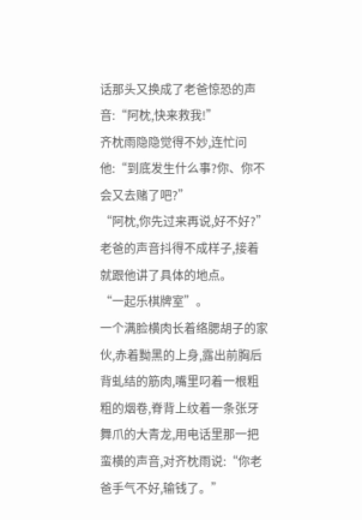话那头又换成了老爸惊恐的声音:“阿枕,快来救我!”
齐枕雨隐隐觉得不妙,连忙问他:“到底发生什么事?你、你不会又去赌了吧?”
“阿枕,你先过来再说,好不好?”老爸的声音抖得不成样子,接着就跟他讲了具体的地点。
“一起乐棋牌室”。
一个满脸横肉长着络腮胡子的家伙,赤着黝黑的上身,露出前胸后背虬结的筋肉,嘴里叼着一根粗粗的烟卷,脊背上纹着一条张牙舞爪的大青龙,用电话里那一把蛮横的声音,对齐枕雨说:“你老爸手气不好,输钱了。”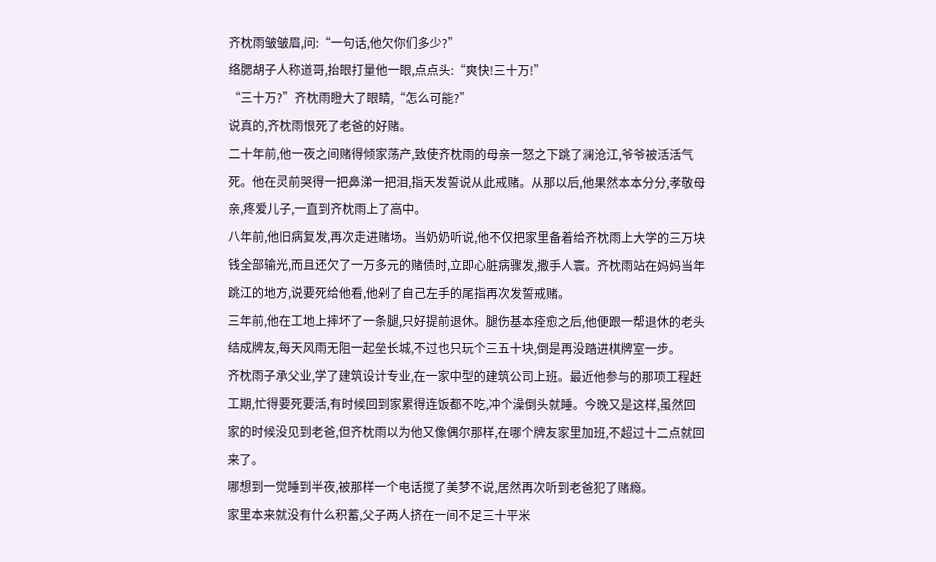齐枕雨皱皱眉,问:“一句话,他欠你们多少?”
络腮胡子人称道哥,抬眼打量他一眼,点点头:“爽快!三十万!”
“三十万?”齐枕雨瞪大了眼睛,“怎么可能?”
说真的,齐枕雨恨死了老爸的好赌。
二十年前,他一夜之间赌得倾家荡产,致使齐枕雨的母亲一怒之下跳了澜沧江,爷爷被活活气死。他在灵前哭得一把鼻涕一把泪,指天发誓说从此戒赌。从那以后,他果然本本分分,孝敬母亲,疼爱儿子,一直到齐枕雨上了高中。
八年前,他旧病复发,再次走进赌场。当奶奶听说,他不仅把家里备着给齐枕雨上大学的三万块钱全部输光,而且还欠了一万多元的赌债时,立即心脏病骤发,撒手人寰。齐枕雨站在妈妈当年跳江的地方,说要死给他看,他剁了自己左手的尾指再次发誓戒赌。
三年前,他在工地上摔坏了一条腿,只好提前退休。腿伤基本痊愈之后,他便跟一帮退休的老头结成牌友,每天风雨无阻一起垒长城,不过也只玩个三五十块,倒是再没踏进棋牌室一步。
齐枕雨子承父业,学了建筑设计专业,在一家中型的建筑公司上班。最近他参与的那项工程赶工期,忙得要死要活,有时候回到家累得连饭都不吃,冲个澡倒头就睡。今晚又是这样,虽然回家的时候没见到老爸,但齐枕雨以为他又像偶尔那样,在哪个牌友家里加班,不超过十二点就回来了。
哪想到一觉睡到半夜,被那样一个电话搅了美梦不说,居然再次听到老爸犯了赌瘾。
家里本来就没有什么积蓄,父子两人挤在一间不足三十平米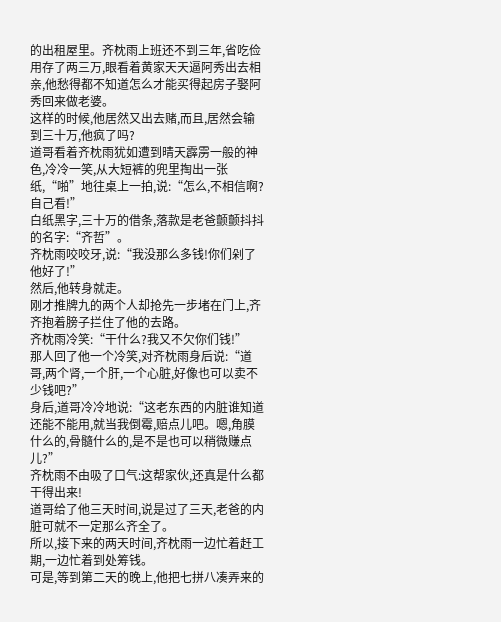的出租屋里。齐枕雨上班还不到三年,省吃俭用存了两三万,眼看着黄家天天逼阿秀出去相亲,他愁得都不知道怎么才能买得起房子娶阿秀回来做老婆。
这样的时候,他居然又出去赌,而且,居然会输到三十万,他疯了吗?
道哥看着齐枕雨犹如遭到晴天霹雳一般的神色,冷冷一笑,从大短裤的兜里掏出一张纸,“啪”地往桌上一拍,说:“怎么,不相信啊?自己看!”
白纸黑字,三十万的借条,落款是老爸颤颤抖抖的名字:“齐哲”。
齐枕雨咬咬牙,说:“我没那么多钱!你们剁了他好了!”
然后,他转身就走。
刚才推牌九的两个人却抢先一步堵在门上,齐齐抱着膀子拦住了他的去路。
齐枕雨冷笑:“干什么?我又不欠你们钱!”
那人回了他一个冷笑,对齐枕雨身后说:“道哥,两个肾,一个肝,一个心脏,好像也可以卖不少钱吧?”
身后,道哥冷冷地说:“这老东西的内脏谁知道还能不能用,就当我倒霉,赔点儿吧。嗯,角膜什么的,骨髓什么的,是不是也可以稍微赚点儿?”
齐枕雨不由吸了口气:这帮家伙,还真是什么都干得出来!
道哥给了他三天时间,说是过了三天,老爸的内脏可就不一定那么齐全了。
所以,接下来的两天时间,齐枕雨一边忙着赶工期,一边忙着到处筹钱。
可是,等到第二天的晚上,他把七拼八凑弄来的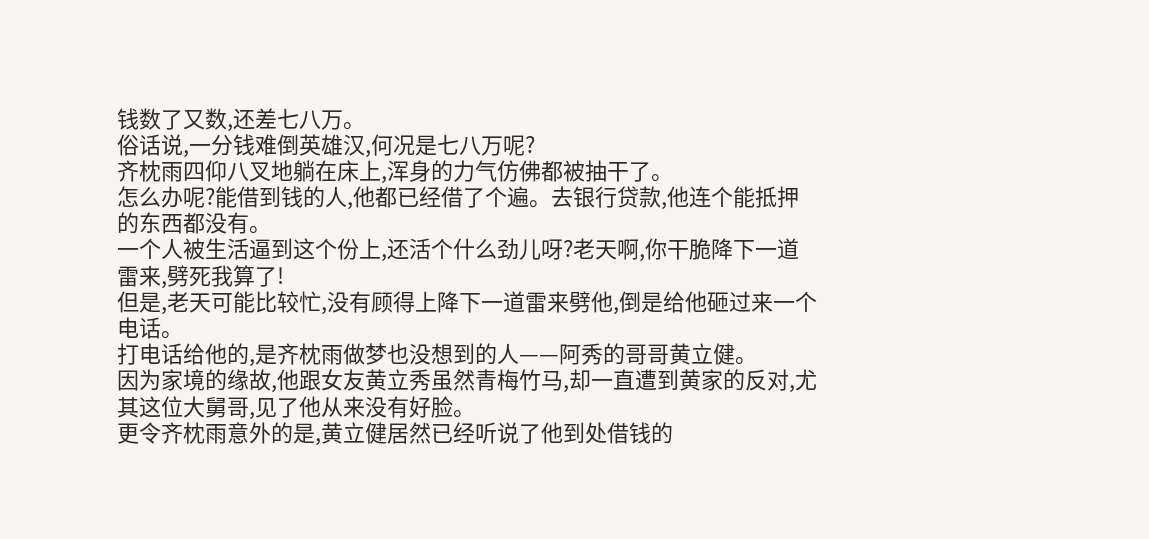钱数了又数,还差七八万。
俗话说,一分钱难倒英雄汉,何况是七八万呢?
齐枕雨四仰八叉地躺在床上,浑身的力气仿佛都被抽干了。
怎么办呢?能借到钱的人,他都已经借了个遍。去银行贷款,他连个能抵押的东西都没有。
一个人被生活逼到这个份上,还活个什么劲儿呀?老天啊,你干脆降下一道雷来,劈死我算了!
但是,老天可能比较忙,没有顾得上降下一道雷来劈他,倒是给他砸过来一个电话。
打电话给他的,是齐枕雨做梦也没想到的人——阿秀的哥哥黄立健。
因为家境的缘故,他跟女友黄立秀虽然青梅竹马,却一直遭到黄家的反对,尤其这位大舅哥,见了他从来没有好脸。
更令齐枕雨意外的是,黄立健居然已经听说了他到处借钱的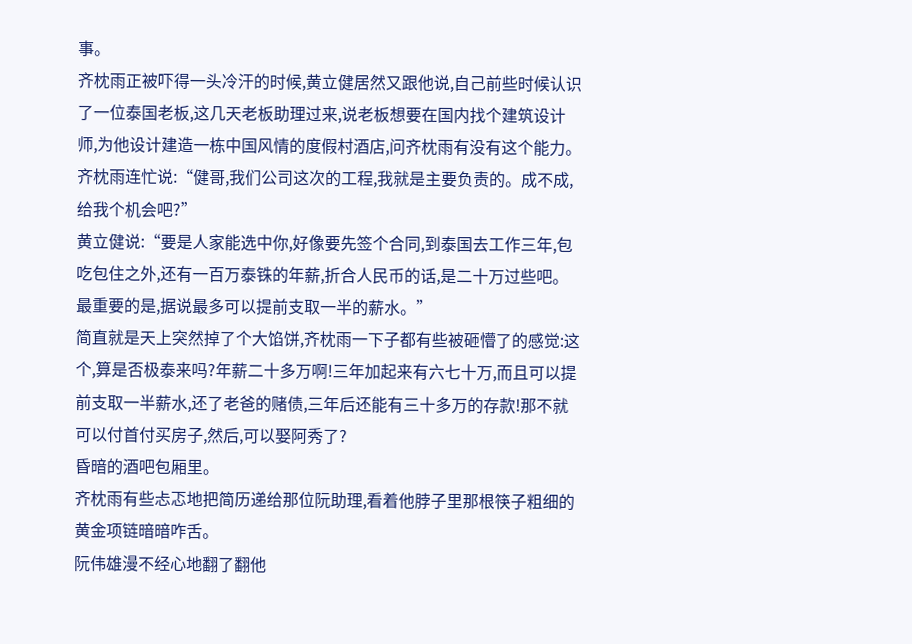事。
齐枕雨正被吓得一头冷汗的时候,黄立健居然又跟他说,自己前些时候认识了一位泰国老板,这几天老板助理过来,说老板想要在国内找个建筑设计师,为他设计建造一栋中国风情的度假村酒店,问齐枕雨有没有这个能力。
齐枕雨连忙说:“健哥,我们公司这次的工程,我就是主要负责的。成不成,给我个机会吧?”
黄立健说:“要是人家能选中你,好像要先签个合同,到泰国去工作三年,包吃包住之外,还有一百万泰铢的年薪,折合人民币的话,是二十万过些吧。最重要的是,据说最多可以提前支取一半的薪水。”
简直就是天上突然掉了个大馅饼,齐枕雨一下子都有些被砸懵了的感觉:这个,算是否极泰来吗?年薪二十多万啊!三年加起来有六七十万,而且可以提前支取一半薪水,还了老爸的赌债,三年后还能有三十多万的存款!那不就可以付首付买房子,然后,可以娶阿秀了?
昏暗的酒吧包厢里。
齐枕雨有些忐忑地把简历递给那位阮助理,看着他脖子里那根筷子粗细的黄金项链暗暗咋舌。
阮伟雄漫不经心地翻了翻他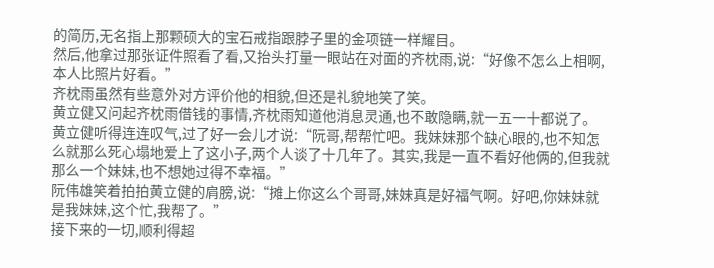的简历,无名指上那颗硕大的宝石戒指跟脖子里的金项链一样耀目。
然后,他拿过那张证件照看了看,又抬头打量一眼站在对面的齐枕雨,说:“好像不怎么上相啊,本人比照片好看。”
齐枕雨虽然有些意外对方评价他的相貌,但还是礼貌地笑了笑。
黄立健又问起齐枕雨借钱的事情,齐枕雨知道他消息灵通,也不敢隐瞒,就一五一十都说了。
黄立健听得连连叹气,过了好一会儿才说:“阮哥,帮帮忙吧。我妹妹那个缺心眼的,也不知怎么就那么死心塌地爱上了这小子,两个人谈了十几年了。其实,我是一直不看好他俩的,但我就那么一个妹妹,也不想她过得不幸福。”
阮伟雄笑着拍拍黄立健的肩膀,说:“摊上你这么个哥哥,妹妹真是好福气啊。好吧,你妹妹就是我妹妹,这个忙,我帮了。”
接下来的一切,顺利得超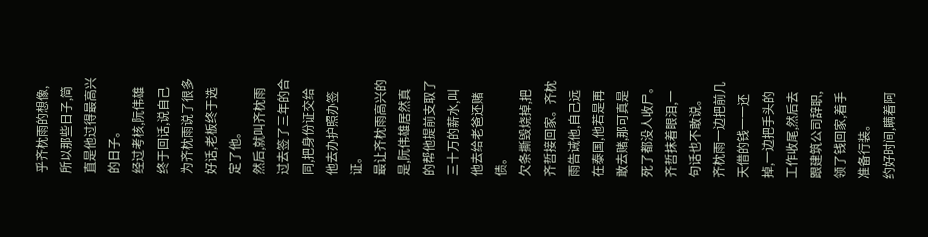乎齐枕雨的想像,所以那些日子,简直是他过得最高兴的日子。
经过考核,阮伟雄终于回话,说自己为齐枕雨说了很多好话,老板终于选定了他。
然后,就叫齐枕雨过去签了三年的合同,把身份证交给他去办护照办签证。
最让齐枕雨高兴的是,阮伟雄居然真的帮他提前支取了三十万的薪水,叫他去给老爸还赌债。
欠条撕毁烧掉,把齐哲接回家。齐枕雨告诫他,自己远在泰国,他若是再敢去赌,那可真是死了都没人收尸。
齐哲抹着眼泪,一句话也不敢说。
齐枕雨一边把前几天借的钱一一还掉,一边把手头的工作收尾,然后去跟建筑公司辞职,领了钱回家,着手准备行装。
约好时间,瞒着阿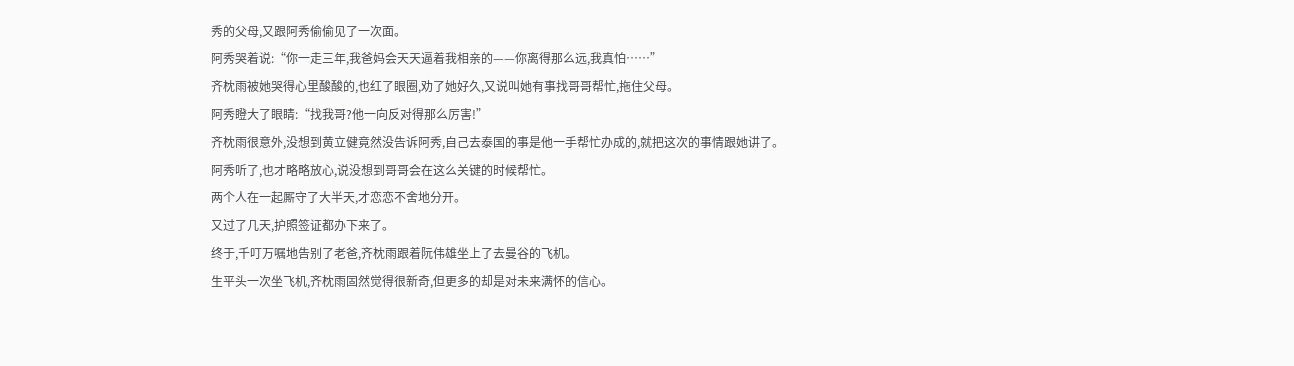秀的父母,又跟阿秀偷偷见了一次面。
阿秀哭着说:“你一走三年,我爸妈会天天逼着我相亲的——你离得那么远,我真怕……”
齐枕雨被她哭得心里酸酸的,也红了眼圈,劝了她好久,又说叫她有事找哥哥帮忙,拖住父母。
阿秀瞪大了眼睛:“找我哥?他一向反对得那么厉害!”
齐枕雨很意外,没想到黄立健竟然没告诉阿秀,自己去泰国的事是他一手帮忙办成的,就把这次的事情跟她讲了。
阿秀听了,也才略略放心,说没想到哥哥会在这么关键的时候帮忙。
两个人在一起厮守了大半天,才恋恋不舍地分开。
又过了几天,护照签证都办下来了。
终于,千叮万嘱地告别了老爸,齐枕雨跟着阮伟雄坐上了去曼谷的飞机。
生平头一次坐飞机,齐枕雨固然觉得很新奇,但更多的却是对未来满怀的信心。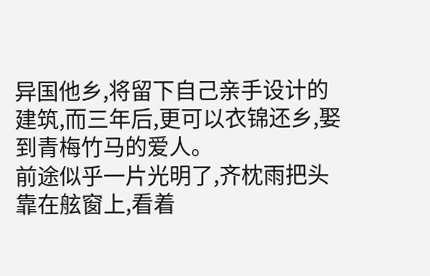异国他乡,将留下自己亲手设计的建筑,而三年后,更可以衣锦还乡,娶到青梅竹马的爱人。
前途似乎一片光明了,齐枕雨把头靠在舷窗上,看着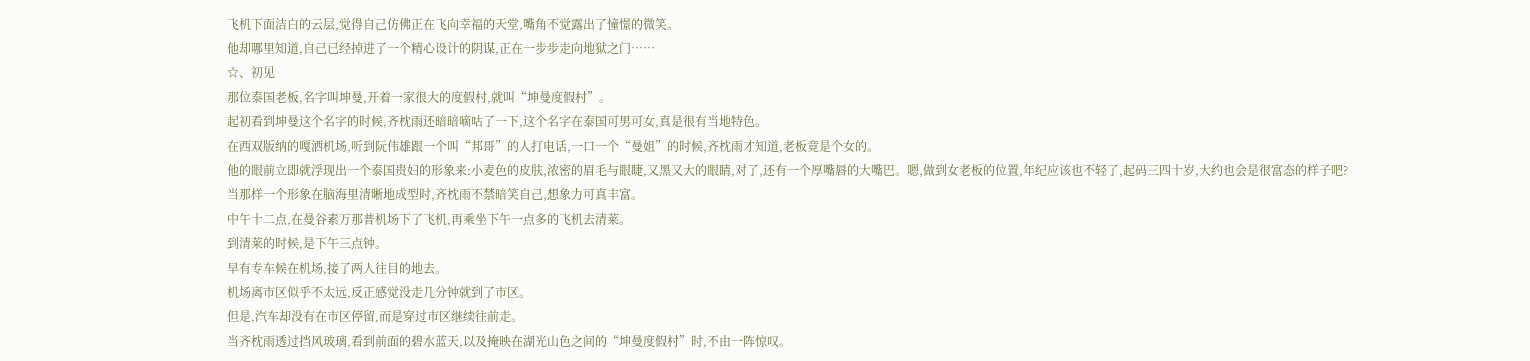飞机下面洁白的云层,觉得自己仿佛正在飞向幸福的天堂,嘴角不觉露出了憧憬的微笑。
他却哪里知道,自己已经掉进了一个精心设计的阴谋,正在一步步走向地狱之门……
☆、初见
那位泰国老板,名字叫坤曼,开着一家很大的度假村,就叫“坤曼度假村”。
起初看到坤曼这个名字的时候,齐枕雨还暗暗嘀咕了一下,这个名字在泰国可男可女,真是很有当地特色。
在西双版纳的嘎洒机场,听到阮伟雄跟一个叫“邦哥”的人打电话,一口一个“曼姐”的时候,齐枕雨才知道,老板竟是个女的。
他的眼前立即就浮现出一个泰国贵妇的形象来:小麦色的皮肤,浓密的眉毛与眼睫,又黑又大的眼睛,对了,还有一个厚嘴唇的大嘴巴。嗯,做到女老板的位置,年纪应该也不轻了,起码三四十岁,大约也会是很富态的样子吧?
当那样一个形象在脑海里清晰地成型时,齐枕雨不禁暗笑自己,想象力可真丰富。
中午十二点,在曼谷素万那普机场下了飞机,再乘坐下午一点多的飞机去清莱。
到清莱的时候,是下午三点钟。
早有专车候在机场,接了两人往目的地去。
机场离市区似乎不太远,反正感觉没走几分钟就到了市区。
但是,汽车却没有在市区停留,而是穿过市区继续往前走。
当齐枕雨透过挡风玻璃,看到前面的碧水蓝天,以及掩映在湖光山色之间的“坤曼度假村”时,不由一阵惊叹。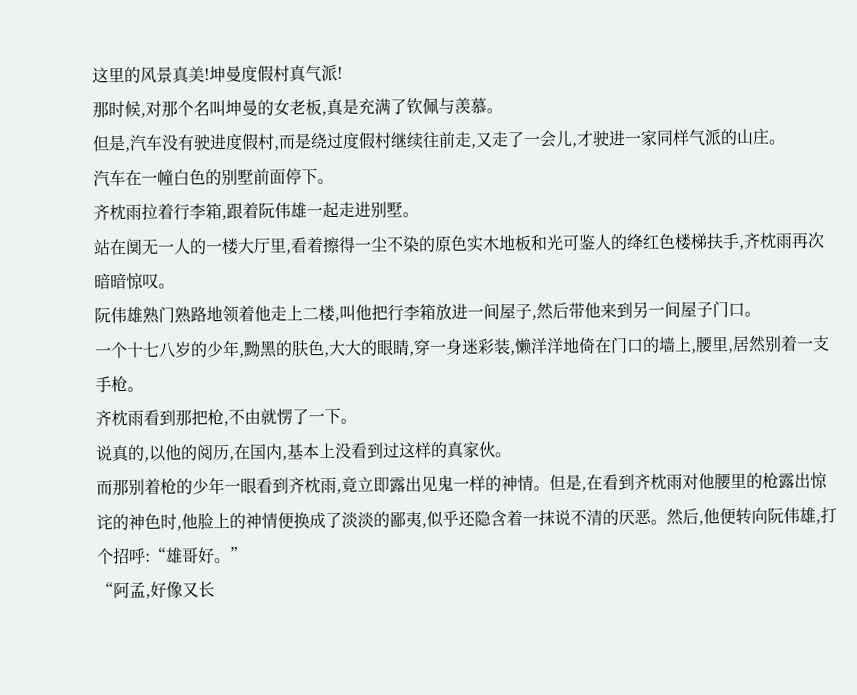这里的风景真美!坤曼度假村真气派!
那时候,对那个名叫坤曼的女老板,真是充满了钦佩与羡慕。
但是,汽车没有驶进度假村,而是绕过度假村继续往前走,又走了一会儿,才驶进一家同样气派的山庄。
汽车在一幢白色的别墅前面停下。
齐枕雨拉着行李箱,跟着阮伟雄一起走进别墅。
站在阒无一人的一楼大厅里,看着擦得一尘不染的原色实木地板和光可鉴人的绛红色楼梯扶手,齐枕雨再次暗暗惊叹。
阮伟雄熟门熟路地领着他走上二楼,叫他把行李箱放进一间屋子,然后带他来到另一间屋子门口。
一个十七八岁的少年,黝黑的肤色,大大的眼睛,穿一身迷彩装,懒洋洋地倚在门口的墙上,腰里,居然别着一支手枪。
齐枕雨看到那把枪,不由就愣了一下。
说真的,以他的阅历,在国内,基本上没看到过这样的真家伙。
而那别着枪的少年一眼看到齐枕雨,竟立即露出见鬼一样的神情。但是,在看到齐枕雨对他腰里的枪露出惊诧的神色时,他脸上的神情便换成了淡淡的鄙夷,似乎还隐含着一抹说不清的厌恶。然后,他便转向阮伟雄,打个招呼:“雄哥好。”
“阿孟,好像又长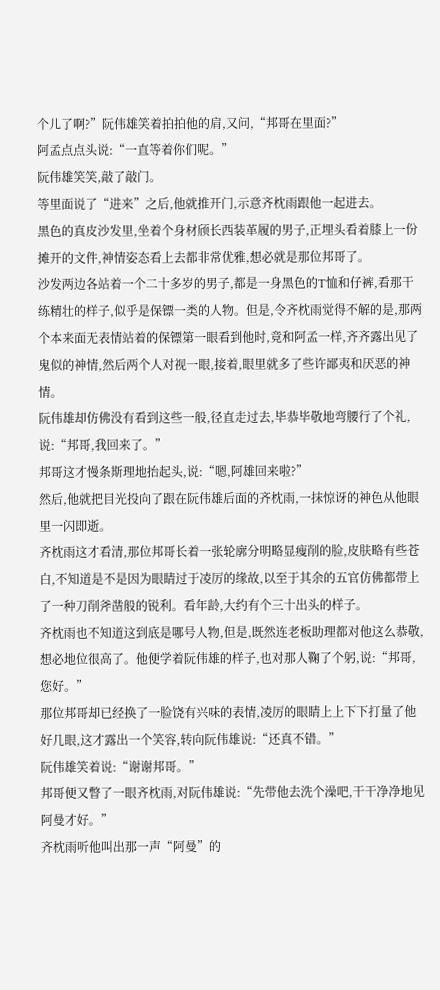个儿了啊?”阮伟雄笑着拍拍他的肩,又问,“邦哥在里面?”
阿孟点点头说:“一直等着你们呢。”
阮伟雄笑笑,敲了敲门。
等里面说了“进来”之后,他就推开门,示意齐枕雨跟他一起进去。
黑色的真皮沙发里,坐着个身材颀长西装革履的男子,正埋头看着膝上一份摊开的文件,神情姿态看上去都非常优雅,想必就是那位邦哥了。
沙发两边各站着一个二十多岁的男子,都是一身黑色的T恤和仔裤,看那干练精壮的样子,似乎是保镖一类的人物。但是,令齐枕雨觉得不解的是,那两个本来面无表情站着的保镖第一眼看到他时,竟和阿孟一样,齐齐露出见了鬼似的神情,然后两个人对视一眼,接着,眼里就多了些许鄙夷和厌恶的神情。
阮伟雄却仿佛没有看到这些一般,径直走过去,毕恭毕敬地弯腰行了个礼,说:“邦哥,我回来了。”
邦哥这才慢条斯理地抬起头,说:“嗯,阿雄回来啦?”
然后,他就把目光投向了跟在阮伟雄后面的齐枕雨,一抹惊讶的神色从他眼里一闪即逝。
齐枕雨这才看清,那位邦哥长着一张轮廓分明略显瘦削的脸,皮肤略有些苍白,不知道是不是因为眼睛过于凌厉的缘故,以至于其余的五官仿佛都带上了一种刀削斧凿般的锐利。看年龄,大约有个三十出头的样子。
齐枕雨也不知道这到底是哪号人物,但是,既然连老板助理都对他这么恭敬,想必地位很高了。他便学着阮伟雄的样子,也对那人鞠了个躬,说:“邦哥,您好。”
那位邦哥却已经换了一脸饶有兴味的表情,凌厉的眼睛上上下下打量了他好几眼,这才露出一个笑容,转向阮伟雄说:“还真不错。”
阮伟雄笑着说:“谢谢邦哥。”
邦哥便又瞥了一眼齐枕雨,对阮伟雄说:“先带他去洗个澡吧,干干净净地见阿曼才好。”
齐枕雨听他叫出那一声“阿曼”的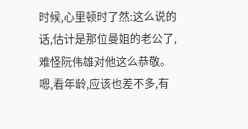时候,心里顿时了然:这么说的话,估计是那位曼姐的老公了,难怪阮伟雄对他这么恭敬。嗯,看年龄,应该也差不多,有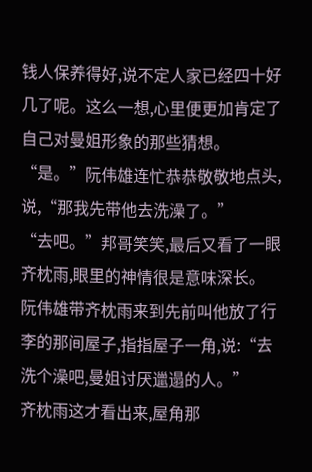钱人保养得好,说不定人家已经四十好几了呢。这么一想,心里便更加肯定了自己对曼姐形象的那些猜想。
“是。”阮伟雄连忙恭恭敬敬地点头,说,“那我先带他去洗澡了。”
“去吧。”邦哥笑笑,最后又看了一眼齐枕雨,眼里的神情很是意味深长。
阮伟雄带齐枕雨来到先前叫他放了行李的那间屋子,指指屋子一角,说:“去洗个澡吧,曼姐讨厌邋遢的人。”
齐枕雨这才看出来,屋角那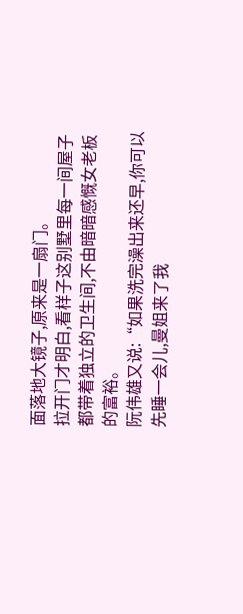面落地大镜子,原来是一扇门。
拉开门才明白,看样子这别墅里每一间屋子都带着独立的卫生间,不由暗暗感慨女老板的富裕。
阮伟雄又说:“如果洗完澡出来还早,你可以先睡一会儿,曼姐来了我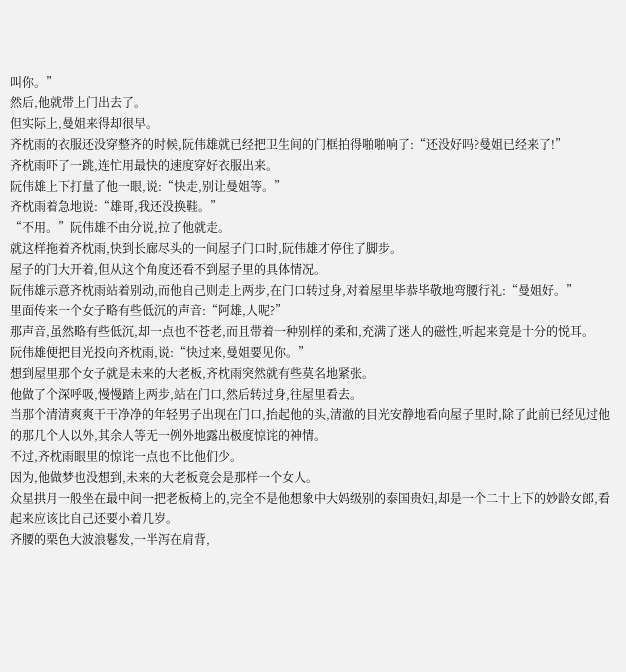叫你。”
然后,他就带上门出去了。
但实际上,曼姐来得却很早。
齐枕雨的衣服还没穿整齐的时候,阮伟雄就已经把卫生间的门框拍得啪啪响了:“还没好吗?曼姐已经来了!”
齐枕雨吓了一跳,连忙用最快的速度穿好衣服出来。
阮伟雄上下打量了他一眼,说:“快走,别让曼姐等。”
齐枕雨着急地说:“雄哥,我还没换鞋。”
“不用。”阮伟雄不由分说,拉了他就走。
就这样拖着齐枕雨,快到长廊尽头的一间屋子门口时,阮伟雄才停住了脚步。
屋子的门大开着,但从这个角度还看不到屋子里的具体情况。
阮伟雄示意齐枕雨站着别动,而他自己则走上两步,在门口转过身,对着屋里毕恭毕敬地弯腰行礼:“曼姐好。”
里面传来一个女子略有些低沉的声音:“阿雄,人呢?”
那声音,虽然略有些低沉,却一点也不苍老,而且带着一种别样的柔和,充满了迷人的磁性,听起来竟是十分的悦耳。
阮伟雄便把目光投向齐枕雨,说:“快过来,曼姐要见你。”
想到屋里那个女子就是未来的大老板,齐枕雨突然就有些莫名地紧张。
他做了个深呼吸,慢慢踏上两步,站在门口,然后转过身,往屋里看去。
当那个清清爽爽干干净净的年轻男子出现在门口,抬起他的头,清澈的目光安静地看向屋子里时,除了此前已经见过他的那几个人以外,其余人等无一例外地露出极度惊诧的神情。
不过,齐枕雨眼里的惊诧一点也不比他们少。
因为,他做梦也没想到,未来的大老板竟会是那样一个女人。
众星拱月一般坐在最中间一把老板椅上的,完全不是他想象中大妈级别的泰国贵妇,却是一个二十上下的妙龄女郎,看起来应该比自己还要小着几岁。
齐腰的栗色大波浪鬈发,一半泻在肩背,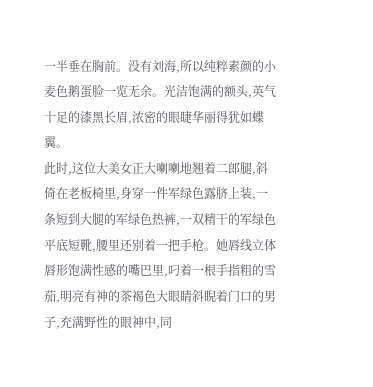一半垂在胸前。没有刘海,所以纯粹素颜的小麦色鹅蛋脸一览无余。光洁饱满的额头,英气十足的漆黑长眉,浓密的眼睫华丽得犹如蝶翼。
此时,这位大美女正大喇喇地翘着二郎腿,斜倚在老板椅里,身穿一件军绿色露脐上装,一条短到大腿的军绿色热裤,一双精干的军绿色平底短靴,腰里还别着一把手枪。她唇线立体唇形饱满性感的嘴巴里,叼着一根手指粗的雪茄,明亮有神的茶褐色大眼睛斜睨着门口的男子,充满野性的眼神中,同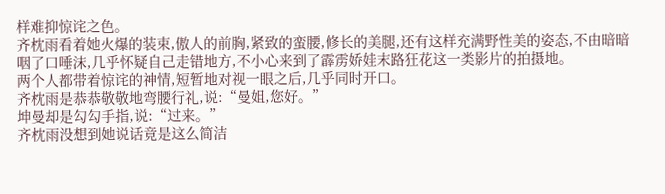样难抑惊诧之色。
齐枕雨看着她火爆的装束,傲人的前胸,紧致的蛮腰,修长的美腿,还有这样充满野性美的姿态,不由暗暗咽了口唾沫,几乎怀疑自己走错地方,不小心来到了霹雳娇娃末路狂花这一类影片的拍摄地。
两个人都带着惊诧的神情,短暂地对视一眼之后,几乎同时开口。
齐枕雨是恭恭敬敬地弯腰行礼,说:“曼姐,您好。”
坤曼却是勾勾手指,说:“过来。”
齐枕雨没想到她说话竟是这么简洁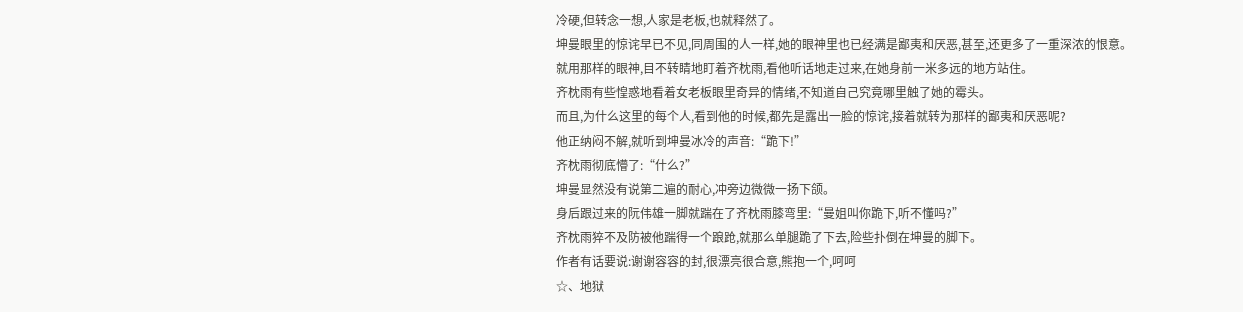冷硬,但转念一想,人家是老板,也就释然了。
坤曼眼里的惊诧早已不见,同周围的人一样,她的眼神里也已经满是鄙夷和厌恶,甚至,还更多了一重深浓的恨意。
就用那样的眼神,目不转睛地盯着齐枕雨,看他听话地走过来,在她身前一米多远的地方站住。
齐枕雨有些惶惑地看着女老板眼里奇异的情绪,不知道自己究竟哪里触了她的霉头。
而且,为什么这里的每个人,看到他的时候,都先是露出一脸的惊诧,接着就转为那样的鄙夷和厌恶呢?
他正纳闷不解,就听到坤曼冰冷的声音:“跪下!”
齐枕雨彻底懵了:“什么?”
坤曼显然没有说第二遍的耐心,冲旁边微微一扬下颌。
身后跟过来的阮伟雄一脚就踹在了齐枕雨膝弯里:“曼姐叫你跪下,听不懂吗?”
齐枕雨猝不及防被他踹得一个踉跄,就那么单腿跪了下去,险些扑倒在坤曼的脚下。
作者有话要说:谢谢容容的封,很漂亮很合意,熊抱一个,呵呵
☆、地狱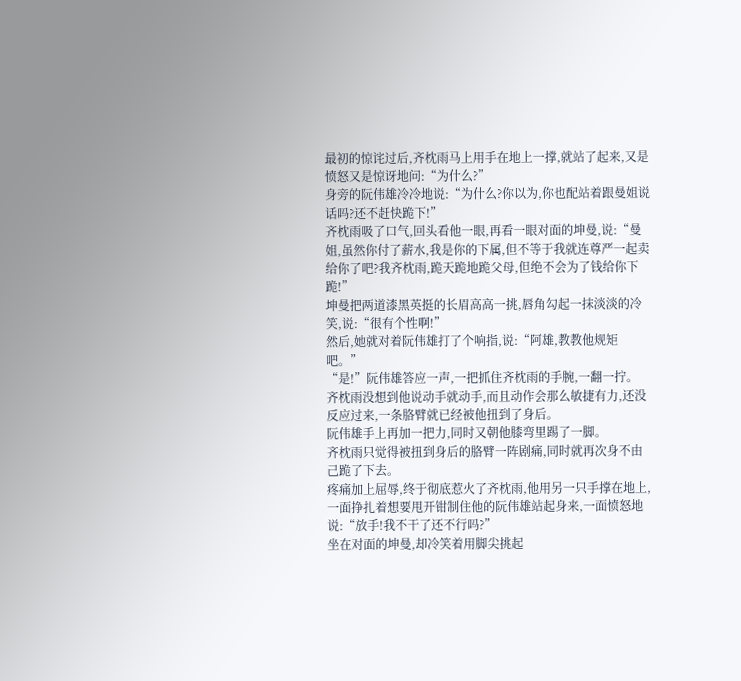最初的惊诧过后,齐枕雨马上用手在地上一撑,就站了起来,又是愤怒又是惊讶地问:“为什么?”
身旁的阮伟雄冷冷地说:“为什么?你以为,你也配站着跟曼姐说话吗?还不赶快跪下!”
齐枕雨吸了口气,回头看他一眼,再看一眼对面的坤曼,说:“曼姐,虽然你付了薪水,我是你的下属,但不等于我就连尊严一起卖给你了吧?我齐枕雨,跪天跪地跪父母,但绝不会为了钱给你下跪!”
坤曼把两道漆黑英挺的长眉高高一挑,唇角勾起一抹淡淡的冷笑,说:“很有个性啊!”
然后,她就对着阮伟雄打了个响指,说:“阿雄,教教他规矩吧。”
“是!”阮伟雄答应一声,一把抓住齐枕雨的手腕,一翻一拧。
齐枕雨没想到他说动手就动手,而且动作会那么敏捷有力,还没反应过来,一条胳臂就已经被他扭到了身后。
阮伟雄手上再加一把力,同时又朝他膝弯里踢了一脚。
齐枕雨只觉得被扭到身后的胳臂一阵剧痛,同时就再次身不由己跪了下去。
疼痛加上屈辱,终于彻底惹火了齐枕雨,他用另一只手撑在地上,一面挣扎着想要甩开钳制住他的阮伟雄站起身来,一面愤怒地说:“放手!我不干了还不行吗?”
坐在对面的坤曼,却冷笑着用脚尖挑起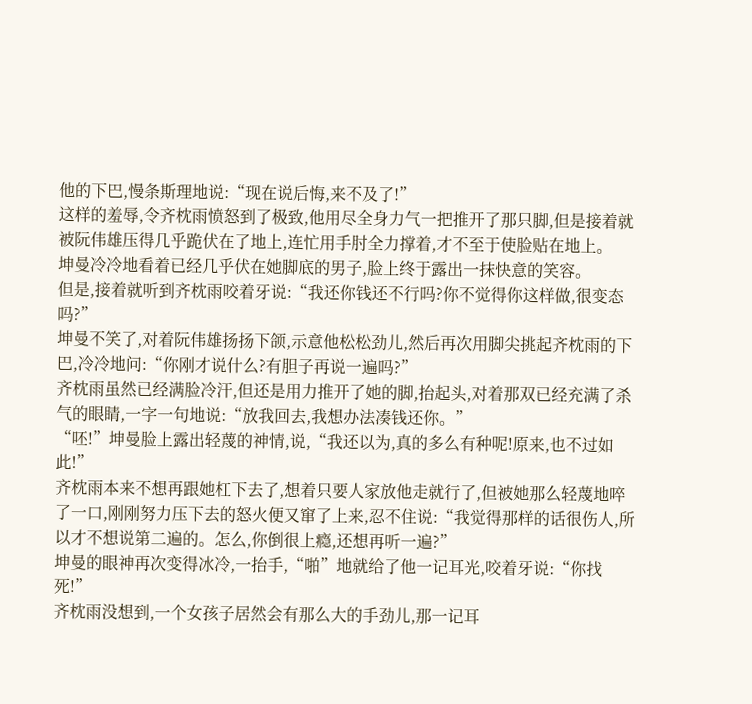他的下巴,慢条斯理地说:“现在说后悔,来不及了!”
这样的羞辱,令齐枕雨愤怒到了极致,他用尽全身力气一把推开了那只脚,但是接着就被阮伟雄压得几乎跪伏在了地上,连忙用手肘全力撑着,才不至于使脸贴在地上。
坤曼冷冷地看着已经几乎伏在她脚底的男子,脸上终于露出一抹快意的笑容。
但是,接着就听到齐枕雨咬着牙说:“我还你钱还不行吗?你不觉得你这样做,很变态吗?”
坤曼不笑了,对着阮伟雄扬扬下颌,示意他松松劲儿,然后再次用脚尖挑起齐枕雨的下巴,冷冷地问:“你刚才说什么?有胆子再说一遍吗?”
齐枕雨虽然已经满脸冷汗,但还是用力推开了她的脚,抬起头,对着那双已经充满了杀气的眼睛,一字一句地说:“放我回去,我想办法凑钱还你。”
“呸!”坤曼脸上露出轻蔑的神情,说,“我还以为,真的多么有种呢!原来,也不过如此!”
齐枕雨本来不想再跟她杠下去了,想着只要人家放他走就行了,但被她那么轻蔑地啐了一口,刚刚努力压下去的怒火便又窜了上来,忍不住说:“我觉得那样的话很伤人,所以才不想说第二遍的。怎么,你倒很上瘾,还想再听一遍?”
坤曼的眼神再次变得冰冷,一抬手,“啪”地就给了他一记耳光,咬着牙说:“你找死!”
齐枕雨没想到,一个女孩子居然会有那么大的手劲儿,那一记耳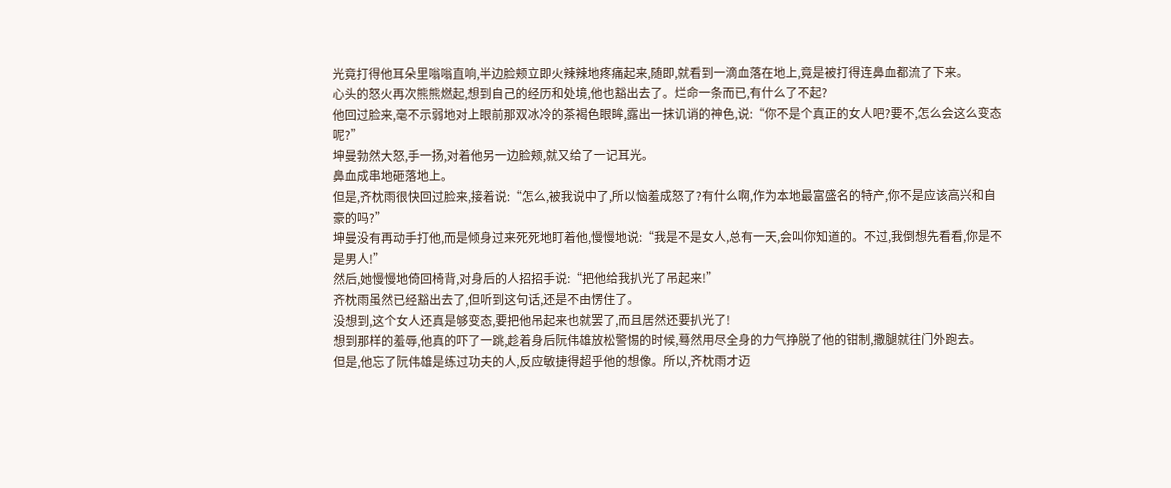光竟打得他耳朵里嗡嗡直响,半边脸颊立即火辣辣地疼痛起来,随即,就看到一滴血落在地上,竟是被打得连鼻血都流了下来。
心头的怒火再次熊熊燃起,想到自己的经历和处境,他也豁出去了。烂命一条而已,有什么了不起?
他回过脸来,毫不示弱地对上眼前那双冰冷的茶褐色眼眸,露出一抹讥诮的神色,说:“你不是个真正的女人吧?要不,怎么会这么变态呢?”
坤曼勃然大怒,手一扬,对着他另一边脸颊,就又给了一记耳光。
鼻血成串地砸落地上。
但是,齐枕雨很快回过脸来,接着说:“怎么,被我说中了,所以恼羞成怒了?有什么啊,作为本地最富盛名的特产,你不是应该高兴和自豪的吗?”
坤曼没有再动手打他,而是倾身过来死死地盯着他,慢慢地说:“我是不是女人,总有一天,会叫你知道的。不过,我倒想先看看,你是不是男人!”
然后,她慢慢地倚回椅背,对身后的人招招手说:“把他给我扒光了吊起来!”
齐枕雨虽然已经豁出去了,但听到这句话,还是不由愣住了。
没想到,这个女人还真是够变态,要把他吊起来也就罢了,而且居然还要扒光了!
想到那样的羞辱,他真的吓了一跳,趁着身后阮伟雄放松警惕的时候,蓦然用尽全身的力气挣脱了他的钳制,撒腿就往门外跑去。
但是,他忘了阮伟雄是练过功夫的人,反应敏捷得超乎他的想像。所以,齐枕雨才迈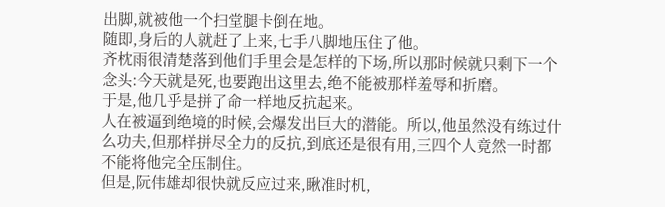出脚,就被他一个扫堂腿卡倒在地。
随即,身后的人就赶了上来,七手八脚地压住了他。
齐枕雨很清楚落到他们手里会是怎样的下场,所以那时候就只剩下一个念头:今天就是死,也要跑出这里去,绝不能被那样羞辱和折磨。
于是,他几乎是拼了命一样地反抗起来。
人在被逼到绝境的时候,会爆发出巨大的潜能。所以,他虽然没有练过什么功夫,但那样拼尽全力的反抗,到底还是很有用,三四个人竟然一时都不能将他完全压制住。
但是,阮伟雄却很快就反应过来,瞅准时机,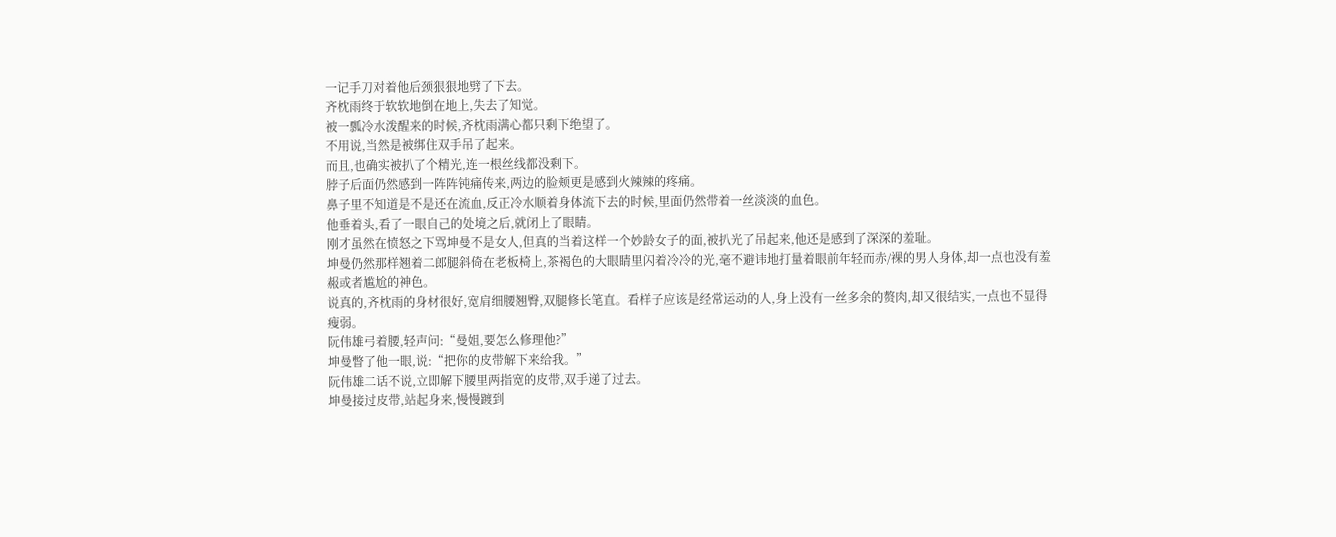一记手刀对着他后颈狠狠地劈了下去。
齐枕雨终于软软地倒在地上,失去了知觉。
被一瓢冷水泼醒来的时候,齐枕雨满心都只剩下绝望了。
不用说,当然是被绑住双手吊了起来。
而且,也确实被扒了个精光,连一根丝线都没剩下。
脖子后面仍然感到一阵阵钝痛传来,两边的脸颊更是感到火辣辣的疼痛。
鼻子里不知道是不是还在流血,反正冷水顺着身体流下去的时候,里面仍然带着一丝淡淡的血色。
他垂着头,看了一眼自己的处境之后,就闭上了眼睛。
刚才虽然在愤怒之下骂坤曼不是女人,但真的当着这样一个妙龄女子的面,被扒光了吊起来,他还是感到了深深的羞耻。
坤曼仍然那样翘着二郎腿斜倚在老板椅上,茶褐色的大眼睛里闪着冷冷的光,毫不避讳地打量着眼前年轻而赤/裸的男人身体,却一点也没有羞赧或者尴尬的神色。
说真的,齐枕雨的身材很好,宽肩细腰翘臀,双腿修长笔直。看样子应该是经常运动的人,身上没有一丝多余的赘肉,却又很结实,一点也不显得瘦弱。
阮伟雄弓着腰,轻声问:“曼姐,要怎么修理他?”
坤曼瞥了他一眼,说:“把你的皮带解下来给我。”
阮伟雄二话不说,立即解下腰里两指宽的皮带,双手递了过去。
坤曼接过皮带,站起身来,慢慢踱到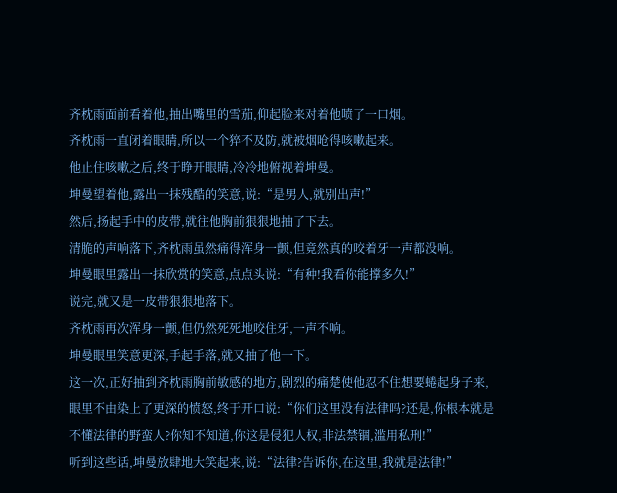齐枕雨面前看着他,抽出嘴里的雪茄,仰起脸来对着他喷了一口烟。
齐枕雨一直闭着眼睛,所以一个猝不及防,就被烟呛得咳嗽起来。
他止住咳嗽之后,终于睁开眼睛,冷冷地俯视着坤曼。
坤曼望着他,露出一抹残酷的笑意,说:“是男人,就别出声!”
然后,扬起手中的皮带,就往他胸前狠狠地抽了下去。
清脆的声响落下,齐枕雨虽然痛得浑身一颤,但竟然真的咬着牙一声都没响。
坤曼眼里露出一抹欣赏的笑意,点点头说:“有种!我看你能撑多久!”
说完,就又是一皮带狠狠地落下。
齐枕雨再次浑身一颤,但仍然死死地咬住牙,一声不响。
坤曼眼里笑意更深,手起手落,就又抽了他一下。
这一次,正好抽到齐枕雨胸前敏感的地方,剧烈的痛楚使他忍不住想要蜷起身子来,眼里不由染上了更深的愤怒,终于开口说:“你们这里没有法律吗?还是,你根本就是不懂法律的野蛮人?你知不知道,你这是侵犯人权,非法禁锢,滥用私刑!”
听到这些话,坤曼放肆地大笑起来,说:“法律?告诉你,在这里,我就是法律!”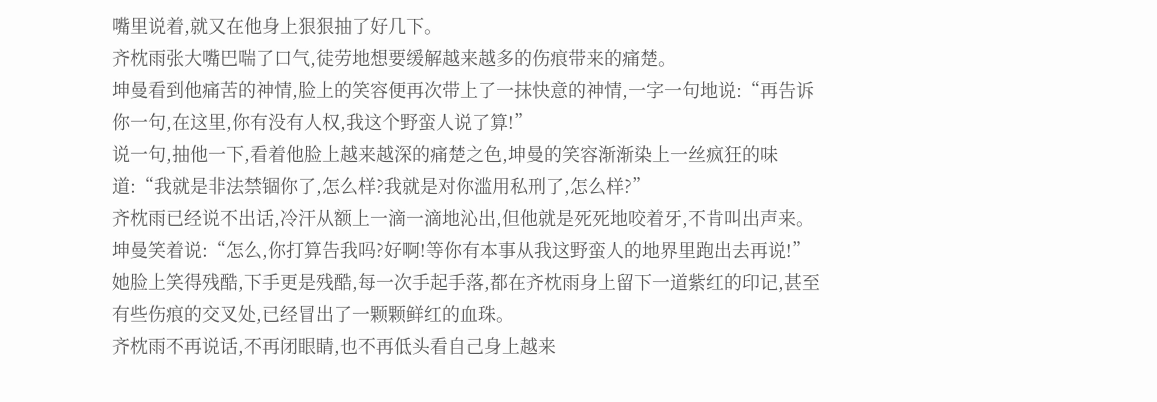嘴里说着,就又在他身上狠狠抽了好几下。
齐枕雨张大嘴巴喘了口气,徒劳地想要缓解越来越多的伤痕带来的痛楚。
坤曼看到他痛苦的神情,脸上的笑容便再次带上了一抹快意的神情,一字一句地说:“再告诉你一句,在这里,你有没有人权,我这个野蛮人说了算!”
说一句,抽他一下,看着他脸上越来越深的痛楚之色,坤曼的笑容渐渐染上一丝疯狂的味道:“我就是非法禁锢你了,怎么样?我就是对你滥用私刑了,怎么样?”
齐枕雨已经说不出话,冷汗从额上一滴一滴地沁出,但他就是死死地咬着牙,不肯叫出声来。
坤曼笑着说:“怎么,你打算告我吗?好啊!等你有本事从我这野蛮人的地界里跑出去再说!”
她脸上笑得残酷,下手更是残酷,每一次手起手落,都在齐枕雨身上留下一道紫红的印记,甚至有些伤痕的交叉处,已经冒出了一颗颗鲜红的血珠。
齐枕雨不再说话,不再闭眼睛,也不再低头看自己身上越来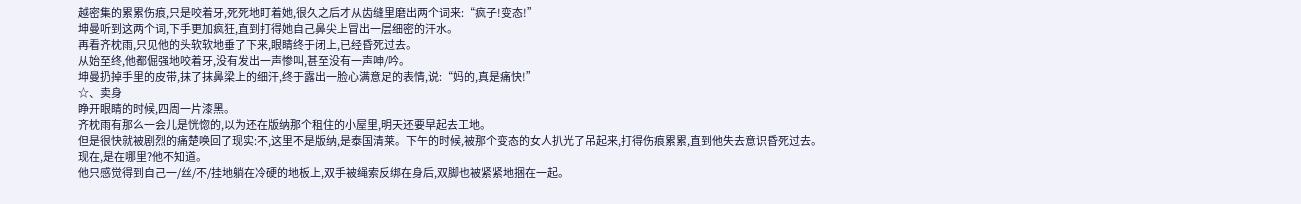越密集的累累伤痕,只是咬着牙,死死地盯着她,很久之后才从齿缝里磨出两个词来:“疯子!变态!”
坤曼听到这两个词,下手更加疯狂,直到打得她自己鼻尖上冒出一层细密的汗水。
再看齐枕雨,只见他的头软软地垂了下来,眼睛终于闭上,已经昏死过去。
从始至终,他都倔强地咬着牙,没有发出一声惨叫,甚至没有一声呻/吟。
坤曼扔掉手里的皮带,抹了抹鼻梁上的细汗,终于露出一脸心满意足的表情,说:“妈的,真是痛快!”
☆、卖身
睁开眼睛的时候,四周一片漆黑。
齐枕雨有那么一会儿是恍惚的,以为还在版纳那个租住的小屋里,明天还要早起去工地。
但是很快就被剧烈的痛楚唤回了现实:不,这里不是版纳,是泰国清莱。下午的时候,被那个变态的女人扒光了吊起来,打得伤痕累累,直到他失去意识昏死过去。
现在,是在哪里?他不知道。
他只感觉得到自己一/丝/不/挂地躺在冷硬的地板上,双手被绳索反绑在身后,双脚也被紧紧地捆在一起。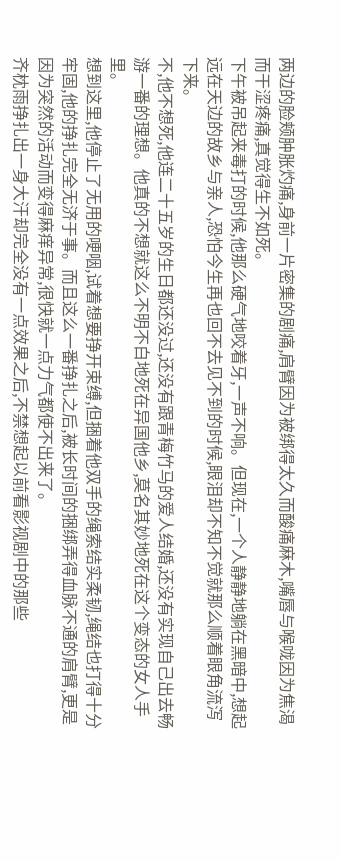两边的脸颊肿胀灼痛,身前一片密集的剧痛,肩臂因为被绑得太久而酸痛麻木,嘴唇与喉咙因为焦渴而干涩疼痛,真觉得生不如死。
下午被吊起来毒打的时候,他那么硬气地咬着牙,一声不响。但现在,一个人静静地躺在黑暗中,想起远在天边的故乡与亲人,恐怕今生再也回不去见不到的时候,眼泪却不知不觉就那么顺着眼角流泻下来。
不,他不想死,他连二十五岁的生日都还没过,还没有跟青梅竹马的爱人结婚,还没有实现自己出去畅游一番的理想。他真的不想就这么不明不白地死在异国他乡,莫名其妙地死在这个变态的女人手里。
想到这里,他停止了无用的哽咽,试着想要挣开束缚,但捆着他双手的绳索结实柔韧,绳结也打得十分牢固,他的挣扎完全无济于事。而且这么一番挣扎之后,被长时间的捆绑弄得血脉不通的肩臂,更是因为突然的活动而变得麻痒异常,很快就一点力气都使不出来了。
齐枕雨挣扎出一身大汗却完全没有一点效果之后,不禁想起以前看影视剧中的那些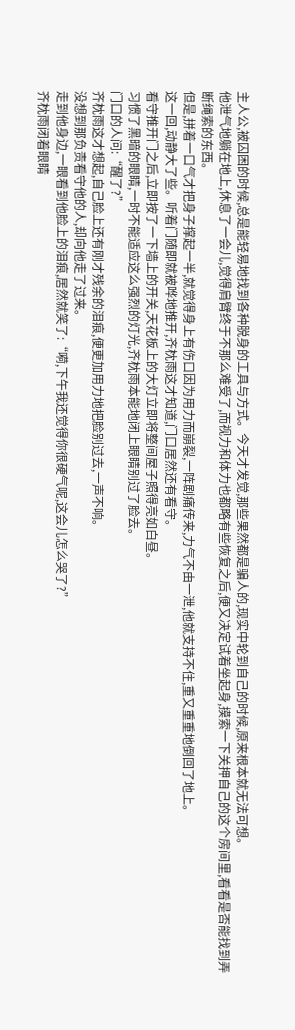主人公,被囚困的时候,总是能轻易地找到各种脱身的工具与方式。今天才发觉,那些果然都是骗人的,现实中轮到自己的时候,原来根本就无法可想。
他泄气地躺在地上,休息了一会儿,觉得肩臂终于不那么难受了,而视力和体力也都略有些恢复之后,便又决定试着坐起身,摸索一下关押自己的这个房间里,看看是否能找到弄断绳索的东西。
但是,拼着一口气才把身子撑起一半,就觉得身上有伤口因为用力而崩裂,一阵剧痛传来,力气不由一泄,他就支持不住,重又重重地倒回了地上。
这一回,动静大了些。听着门随即就被哗地推开,齐枕雨这才知道,门口居然还有看守。
看守推开门之后,立即按了一下墙上的开关,天花板上的大灯立即将整间屋子照得亮如白昼。
习惯了黑暗的眼睛,一时不能适应这么强烈的灯光,齐枕雨本能地闭上眼睛别过了脸去。
门口的人问:“醒了?”
齐枕雨这才想起,自己脸上还有刚才残余的泪痕,便更加用力地把脸别过去,一声不响。
没想到那负责看守他的人,却向他走了过来。
走到他身边,一眼看到他脸上的泪痕,居然就笑了:“嗬,下午我还觉得你很硬气呢,这会儿怎么哭了?”
齐枕雨闭着眼睛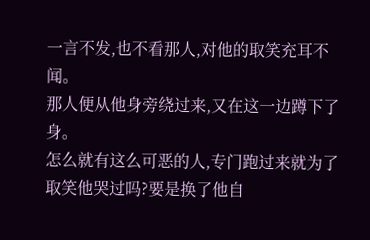一言不发,也不看那人,对他的取笑充耳不闻。
那人便从他身旁绕过来,又在这一边蹲下了身。
怎么就有这么可恶的人,专门跑过来就为了取笑他哭过吗?要是换了他自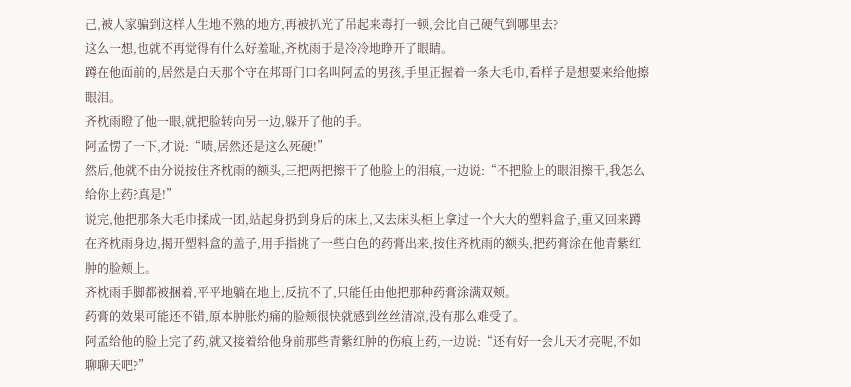己,被人家骗到这样人生地不熟的地方,再被扒光了吊起来毒打一顿,会比自己硬气到哪里去?
这么一想,也就不再觉得有什么好羞耻,齐枕雨于是冷冷地睁开了眼睛。
蹲在他面前的,居然是白天那个守在邦哥门口名叫阿孟的男孩,手里正握着一条大毛巾,看样子是想要来给他擦眼泪。
齐枕雨瞪了他一眼,就把脸转向另一边,躲开了他的手。
阿孟愣了一下,才说:“啧,居然还是这么死硬!”
然后,他就不由分说按住齐枕雨的额头,三把两把擦干了他脸上的泪痕,一边说:“不把脸上的眼泪擦干,我怎么给你上药?真是!”
说完,他把那条大毛巾揉成一团,站起身扔到身后的床上,又去床头柜上拿过一个大大的塑料盒子,重又回来蹲在齐枕雨身边,揭开塑料盒的盖子,用手指挑了一些白色的药膏出来,按住齐枕雨的额头,把药膏涂在他青紫红肿的脸颊上。
齐枕雨手脚都被捆着,平平地躺在地上,反抗不了,只能任由他把那种药膏涂满双颊。
药膏的效果可能还不错,原本肿胀灼痛的脸颊很快就感到丝丝清凉,没有那么难受了。
阿孟给他的脸上完了药,就又接着给他身前那些青紫红肿的伤痕上药,一边说:“还有好一会儿天才亮呢,不如聊聊天吧?”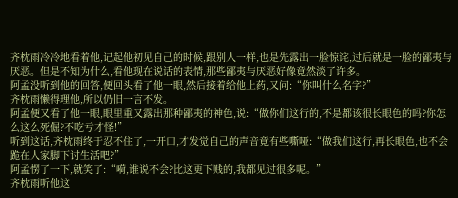齐枕雨冷冷地看着他,记起他初见自己的时候,跟别人一样,也是先露出一脸惊诧,过后就是一脸的鄙夷与厌恶。但是不知为什么,看他现在说话的表情,那些鄙夷与厌恶好像竟然淡了许多。
阿孟没听到他的回答,便回头看了他一眼,然后接着给他上药,又问:“你叫什么名字?”
齐枕雨懒得理他,所以仍旧一言不发。
阿孟便又看了他一眼,眼里重又露出那种鄙夷的神色,说:“做你们这行的,不是都该很长眼色的吗?你怎么这么死倔?不吃亏才怪!”
听到这话,齐枕雨终于忍不住了,一开口,才发觉自己的声音竟有些嘶哑:“做我们这行,再长眼色,也不会跪在人家脚下讨生活吧?”
阿孟愣了一下,就笑了:“嗬,谁说不会?比这更下贱的,我都见过很多呢。”
齐枕雨听他这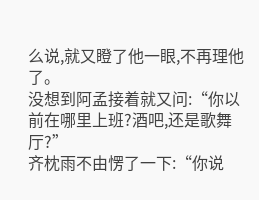么说,就又瞪了他一眼,不再理他了。
没想到阿孟接着就又问:“你以前在哪里上班?酒吧,还是歌舞厅?”
齐枕雨不由愣了一下:“你说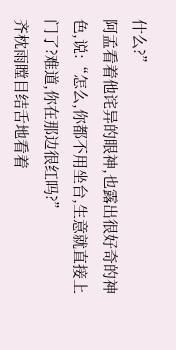什么?”
阿孟看着他诧异的眼神,也露出很好奇的神色,说:“怎么,你都不用坐台,生意就直接上门了?难道,你在那边很红吗?”
齐枕雨瞠目结舌地看着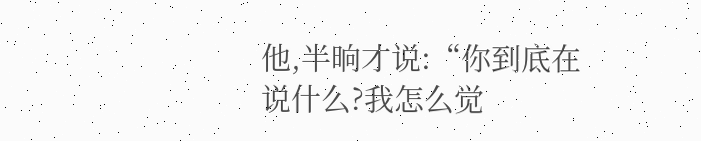他,半晌才说:“你到底在说什么?我怎么觉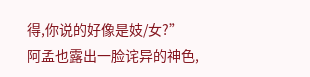得,你说的好像是妓/女?”
阿孟也露出一脸诧异的神色,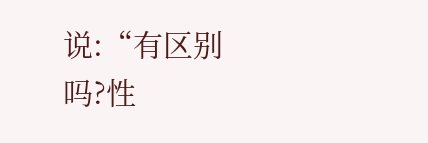说:“有区别吗?性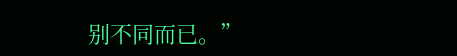别不同而已。”